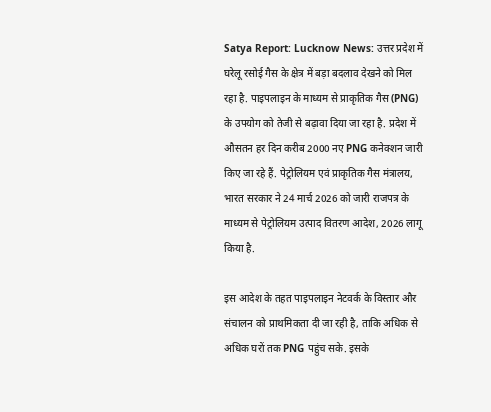Satya Report: Lucknow News: उत्तर प्रदेश में घरेलू रसोई गैस के क्षेत्र में बड़ा बदलाव देखने को मिल रहा है. पाइपलाइन के माध्यम से प्राकृतिक गैस (PNG) के उपयोग को तेजी से बढ़ावा दिया जा रहा है. प्रदेश में औसतन हर दिन करीब 2000 नए PNG कनेक्शन जारी किए जा रहे हैं. पेट्रोलियम एवं प्राकृतिक गैस मंत्रालय, भारत सरकार ने 24 मार्च 2026 को जारी राजपत्र के माध्यम से पेट्रोलियम उत्पाद वितरण आदेश, 2026 लागू किया है.

इस आदेश के तहत पाइपलाइन नेटवर्क के विस्तार और संचालन को प्राथमिकता दी जा रही है, ताकि अधिक से अधिक घरों तक PNG पहुंच सके. इसके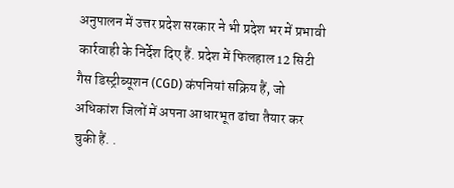अनुपालन में उत्तर प्रदेश सरकार ने भी प्रदेश भर में प्रभावी कार्रवाही के निर्देश दिए हैं. प्रदेश में फिलहाल 12 सिटी गैस डिस्ट्रीब्यूशन (CGD) कंपनियां सक्रिय हैं, जो अधिकांश जिलों में अपना आधारभूत ढांचा तैयार कर चुकी हैं. .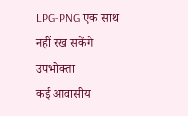LPG-PNG एक साथ नहीं रख सकेंगे उपभोक्ता
कई आवासीय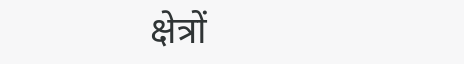क्षेत्रों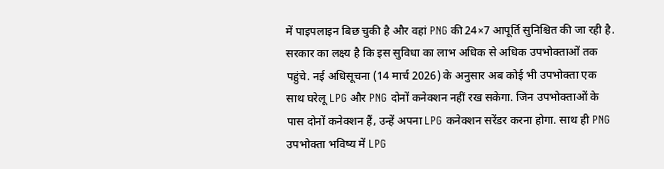में पाइपलाइन बिछ चुकी है और वहां PNG की 24×7 आपूर्ति सुनिश्चित की जा रही है. सरकार का लक्ष्य है कि इस सुविधा का लाभ अधिक से अधिक उपभोक्ताओं तक पहुंचे. नई अधिसूचना (14 मार्च 2026) के अनुसार अब कोई भी उपभोक्ता एक साथ घरेलू LPG और PNG दोनों कनेक्शन नहीं रख सकेगा. जिन उपभोक्ताओं के पास दोनों कनेक्शन हैं, उन्हें अपना LPG कनेक्शन सरेंडर करना होगा. साथ ही PNG उपभोक्ता भविष्य में LPG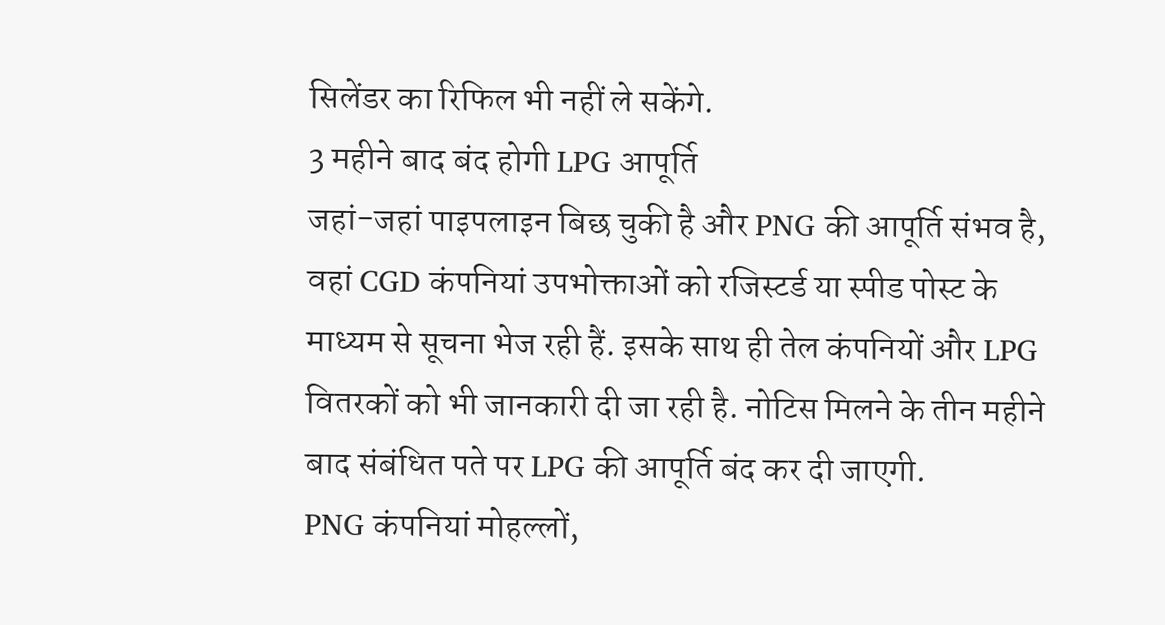सिलेंडर का रिफिल भी नहीं ले सकेंगे.
3 महीने बाद बंद होगी LPG आपूर्ति
जहां-जहां पाइपलाइन बिछ चुकी है और PNG की आपूर्ति संभव है, वहां CGD कंपनियां उपभोक्ताओं को रजिस्टर्ड या स्पीड पोस्ट के माध्यम से सूचना भेज रही हैं. इसके साथ ही तेल कंपनियों और LPG वितरकों को भी जानकारी दी जा रही है. नोटिस मिलने के तीन महीने बाद संबंधित पते पर LPG की आपूर्ति बंद कर दी जाएगी.
PNG कंपनियां मोहल्लों,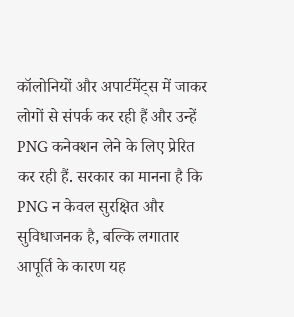कॉलोनियों और अपार्टमेंट्स में जाकर लोगों से संपर्क कर रही हैं और उन्हें PNG कनेक्शन लेने के लिए प्रेरित कर रही हैं. सरकार का मानना है कि PNG न केवल सुरक्षित और सुविधाजनक है, बल्कि लगातार आपूर्ति के कारण यह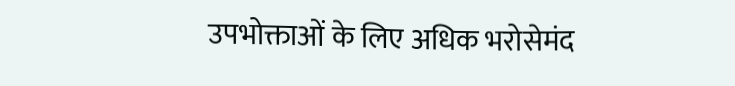उपभोक्ताओं के लिए अधिक भरोसेमंद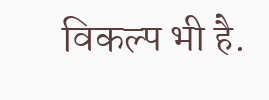विकल्प भी है.